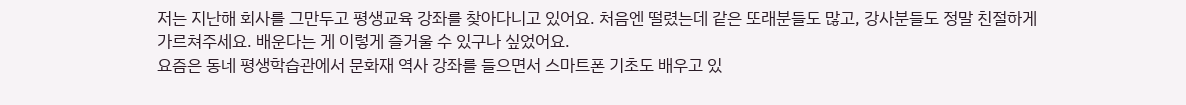저는 지난해 회사를 그만두고 평생교육 강좌를 찾아다니고 있어요. 처음엔 떨렸는데 같은 또래분들도 많고, 강사분들도 정말 친절하게 가르쳐주세요. 배운다는 게 이렇게 즐거울 수 있구나 싶었어요.
요즘은 동네 평생학습관에서 문화재 역사 강좌를 들으면서 스마트폰 기초도 배우고 있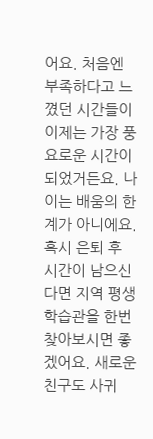어요. 처음엔 부족하다고 느꼈던 시간들이 이제는 가장 풍요로운 시간이 되었거든요. 나이는 배움의 한계가 아니에요.
혹시 은퇴 후 시간이 남으신다면 지역 평생학습관을 한번 찾아보시면 좋겠어요. 새로운 친구도 사귀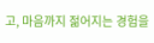고, 마음까지 젊어지는 경험을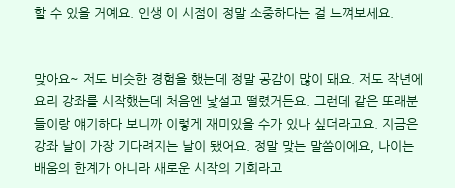할 수 있을 거예요. 인생 이 시점이 정말 소중하다는 걸 느껴보세요.


맞아요~ 저도 비슷한 경험을 했는데 정말 공감이 많이 돼요. 저도 작년에 요리 강좌를 시작했는데 처음엔 낯설고 떨렸거든요. 그런데 같은 또래분들이랑 얘기하다 보니까 이렇게 재미있을 수가 있나 싶더라고요. 지금은 강좌 날이 가장 기다려지는 날이 됐어요. 정말 맞는 말씀이에요, 나이는 배움의 한계가 아니라 새로운 시작의 기회라고